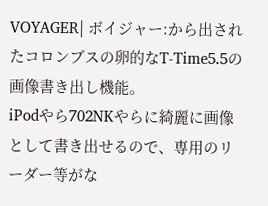VOYAGER| ボイジャー:から出されたコロンブスの卵的なT-Time5.5の画像書き出し機能。
iPodやら702NKやらに綺麗に画像として書き出せるので、専用のリーダー等がな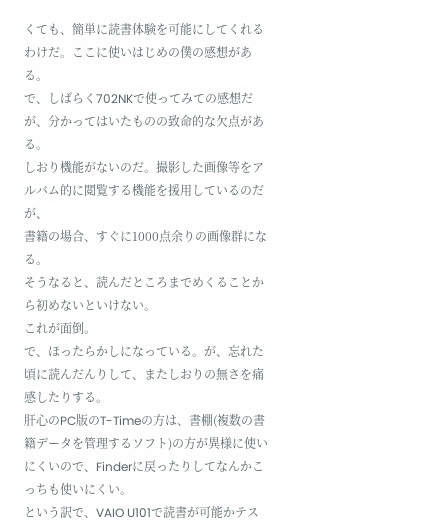くても、簡単に読書体験を可能にしてくれるわけだ。ここに使いはじめの僕の感想がある。
で、しばらく702NKで使ってみての感想だが、分かってはいたものの致命的な欠点がある。
しおり機能がないのだ。撮影した画像等をアルバム的に閲覧する機能を援用しているのだが、
書籍の場合、すぐに1000点余りの画像群になる。
そうなると、読んだところまでめくることから初めないといけない。
これが面倒。
で、ほったらかしになっている。が、忘れた頃に読んだんりして、またしおりの無さを痛感したりする。
肝心のPC版のT-Timeの方は、書棚(複数の書籍データを管理するソフト)の方が異様に使いにくいので、Finderに戻ったりしてなんかこっちも使いにくい。
という訳で、VAIO U101で読書が可能かテス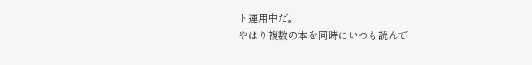ト運用中だ。
やはり複数の本を同時にいつも読んで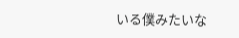いる僕みたいな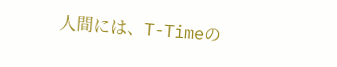人間には、T-Timeの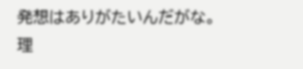発想はありがたいんだがな。
理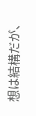想は結構だが、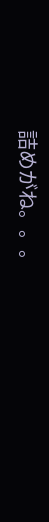詰めがね。。。